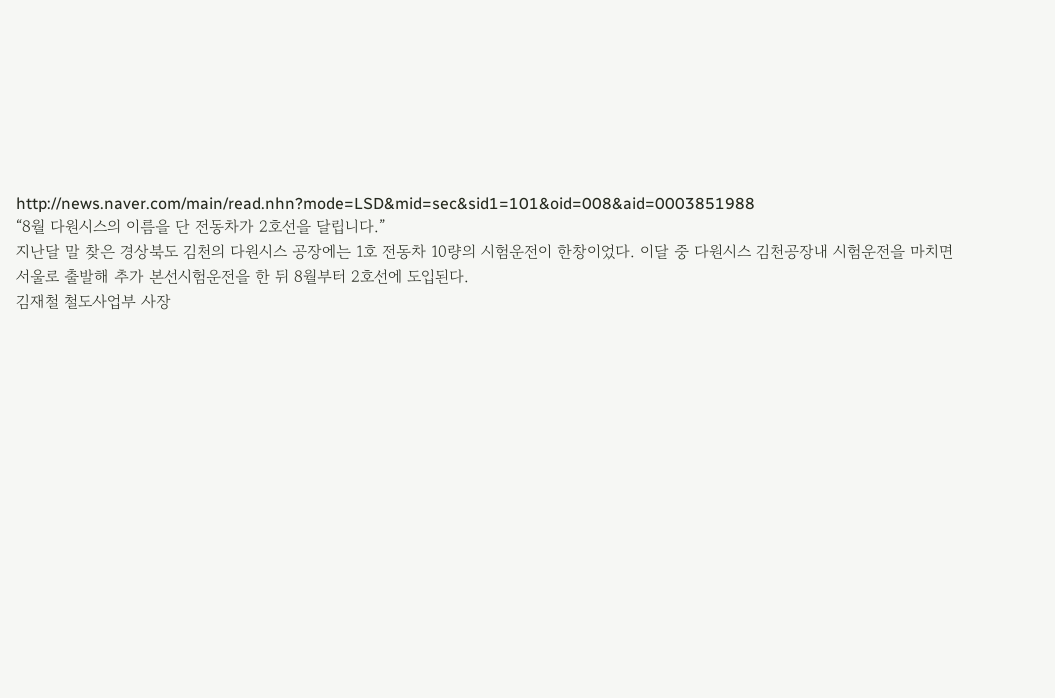http://news.naver.com/main/read.nhn?mode=LSD&mid=sec&sid1=101&oid=008&aid=0003851988
“8월 다원시스의 이름을 단 전동차가 2호선을 달립니다.”
지난달 말 찾은 경상북도 김천의 다원시스 공장에는 1호 전동차 10량의 시험운전이 한창이었다. 이달 중 다원시스 김천공장내 시험운전을 마치면 서울로 출발해 추가 본선시험운전을 한 뒤 8월부터 2호선에 도입된다.
김재철 철도사업부 사장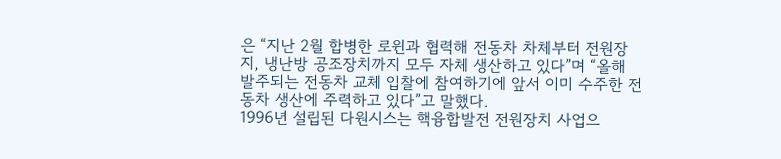은 “지난 2월 합병한 로윈과 협력해 전동차 차체부터 전원장지, 냉난방 공조장치까지 모두 자체 생산하고 있다”며 “올해 발주되는 전동차 교체 입찰에 참여하기에 앞서 이미 수주한 전동차 생산에 주력하고 있다”고 말했다.
1996년 설립된 다원시스는 핵융합발전 전원장치 사업으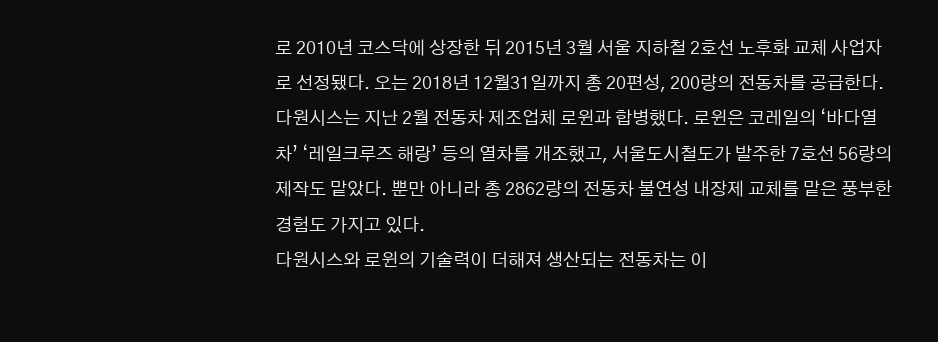로 2010년 코스닥에 상장한 뒤 2015년 3월 서울 지하철 2호선 노후화 교체 사업자로 선정됐다. 오는 2018년 12월31일까지 총 20편성, 200량의 전동차를 공급한다.
다원시스는 지난 2월 전동차 제조업체 로윈과 합병했다. 로윈은 코레일의 ‘바다열차’ ‘레일크루즈 해랑’ 등의 열차를 개조했고, 서울도시철도가 발주한 7호선 56량의 제작도 맡았다. 뿐만 아니라 총 2862량의 전동차 불연성 내장제 교체를 맡은 풍부한 경험도 가지고 있다.
다원시스와 로윈의 기술력이 더해져 생산되는 전동차는 이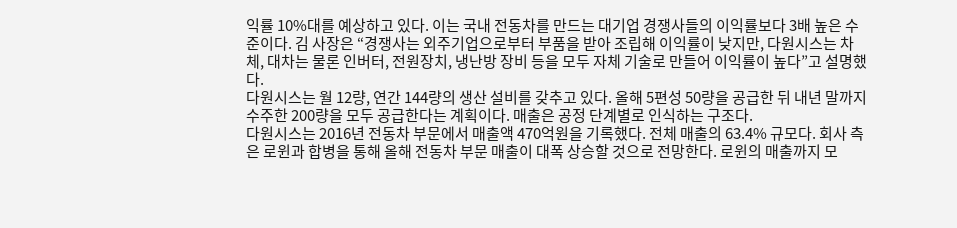익률 10%대를 예상하고 있다. 이는 국내 전동차를 만드는 대기업 경쟁사들의 이익률보다 3배 높은 수준이다. 김 사장은 “경쟁사는 외주기업으로부터 부품을 받아 조립해 이익률이 낮지만, 다원시스는 차체, 대차는 물론 인버터, 전원장치, 냉난방 장비 등을 모두 자체 기술로 만들어 이익률이 높다”고 설명했다.
다원시스는 월 12량, 연간 144량의 생산 설비를 갖추고 있다. 올해 5편성 50량을 공급한 뒤 내년 말까지 수주한 200량을 모두 공급한다는 계획이다. 매출은 공정 단계별로 인식하는 구조다.
다원시스는 2016년 전동차 부문에서 매출액 470억원을 기록했다. 전체 매출의 63.4% 규모다. 회사 측은 로윈과 합병을 통해 올해 전동차 부문 매출이 대폭 상승할 것으로 전망한다. 로윈의 매출까지 모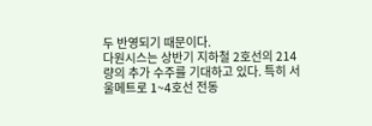두 반영되기 때문이다.
다원시스는 상반기 지하철 2호선의 214량의 추가 수주를 기대하고 있다. 특히 서울메트로 1~4호선 전동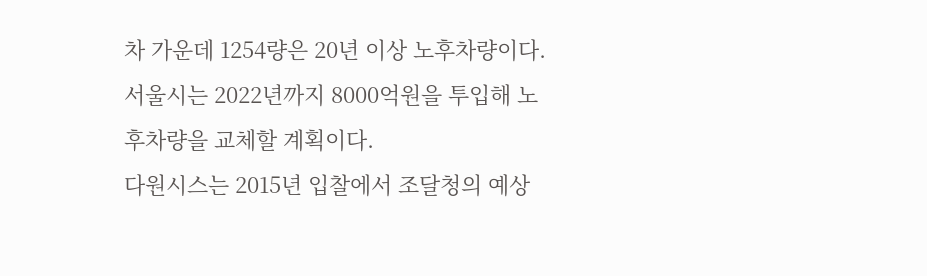차 가운데 1254량은 20년 이상 노후차량이다. 서울시는 2022년까지 8000억원을 투입해 노후차량을 교체할 계획이다.
다원시스는 2015년 입찰에서 조달청의 예상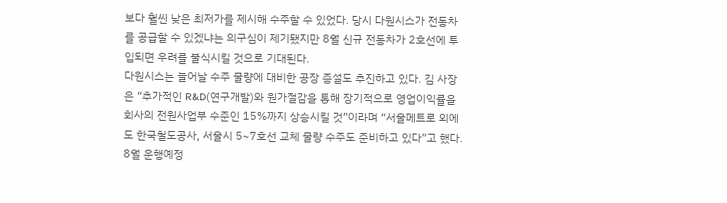보다 훨씬 낮은 최저가를 제시해 수주할 수 있었다. 당시 다원시스가 전동차를 공급할 수 있겠냐는 의구심이 제기됐지만 8월 신규 전동차가 2호선에 투입되면 우려를 불식시킬 것으로 기대된다.
다원시스는 늘어날 수주 물량에 대비한 공장 증설도 추진하고 있다. 김 사장은 “추가적인 R&D(연구개발)와 원가절감을 통해 장기적으로 영업이익률을 회사의 전원사업부 수준인 15%까지 상승시킬 것”이라며 “서울메트로 외에도 한국철도공사, 서울시 5~7호선 교체 물량 수주도 준비하고 있다”고 했다.
8월 운행예정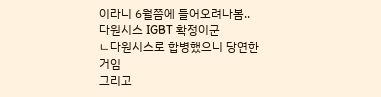이라니 6월쯤에 들어오려나봄..
다원시스 IGBT 확정이군
ㄴ다원시스로 합병했으니 당연한거임
그리고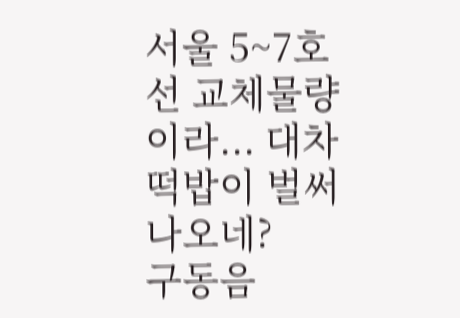서울 5~7호선 교체물량이라... 대차 떡밥이 벌써 나오네?
구동음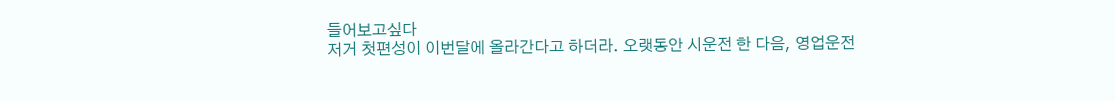들어보고싶다
저거 첫편성이 이번달에 올라간다고 하더라. 오랫동안 시운전 한 다음, 영업운전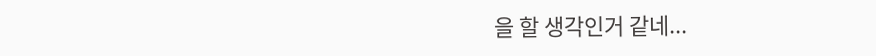을 할 생각인거 같네...